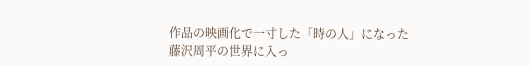作品の映画化で一寸した「時の人」になった藤沢周平の世界に入っ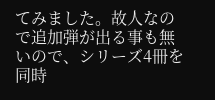てみました。故人なので追加弾が出る事も無いので、シリーズ4冊を同時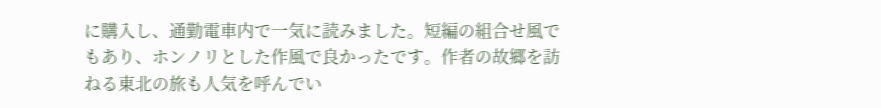に購入し、通勤電車内で一気に読みました。短編の組合せ風でもあり、ホンノリとした作風で良かったです。作者の故郷を訪ねる東北の旅も人気を呼んでい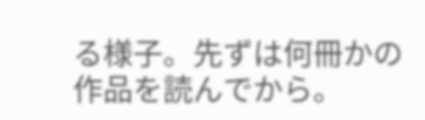る様子。先ずは何冊かの作品を読んでから。